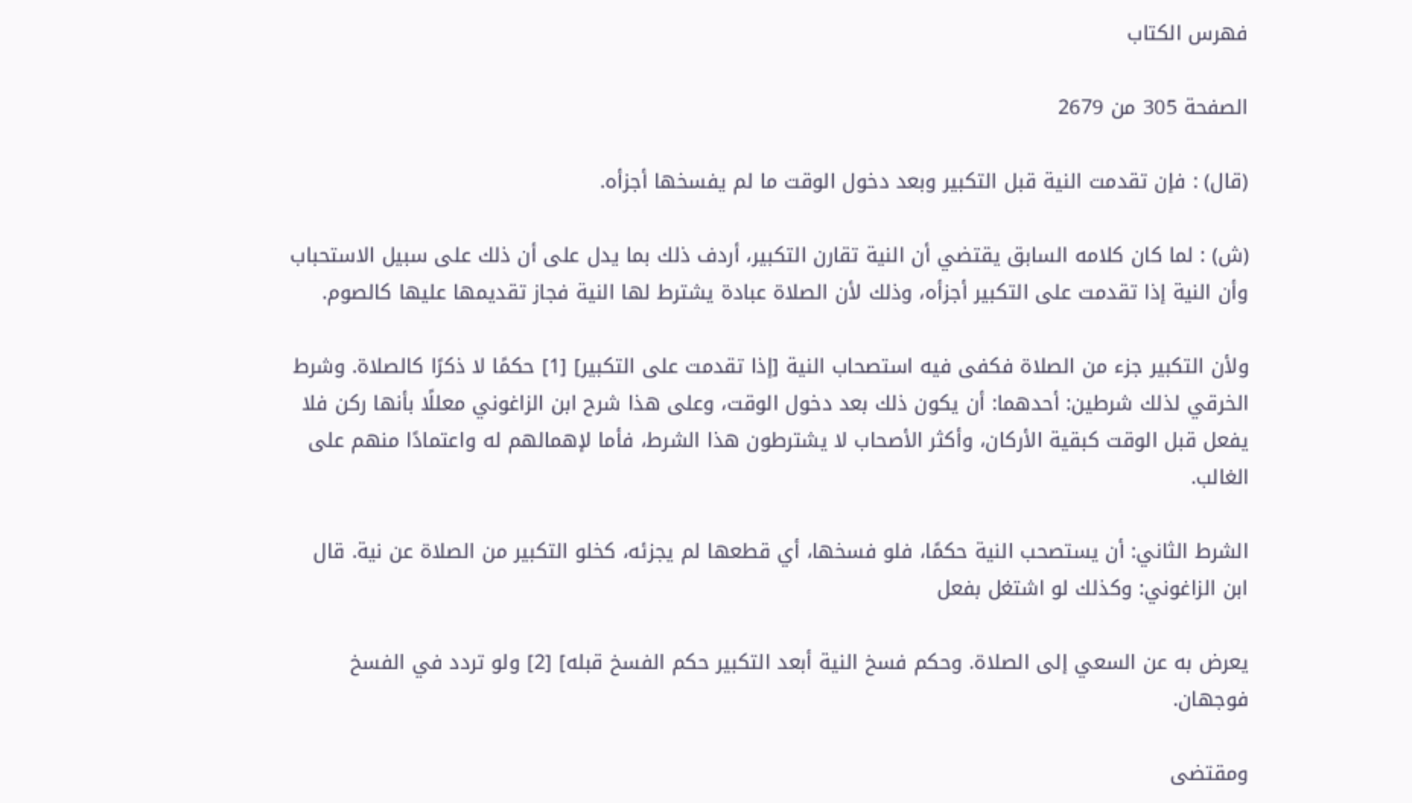فهرس الكتاب

الصفحة 305 من 2679

(قال) : فإن تقدمت النية قبل التكبير وبعد دخول الوقت ما لم يفسخها أجزأه.

(ش) : لما كان كلامه السابق يقتضي أن النية تقارن التكبير، أردف ذلك بما يدل على أن ذلك على سبيل الاستحباب وأن النية إذا تقدمت على التكبير أجزأه، وذلك لأن الصلاة عبادة يشترط لها النية فجاز تقديمها عليها كالصوم.

ولأن التكبير جزء من الصلاة فكفى فيه استصحاب النية [إذا تقدمت على التكبير] [1] حكمًا لا ذكرًا كالصلاة. وشرط الخرقي لذلك شرطين: أحدهما: أن يكون ذلك بعد دخول الوقت، وعلى هذا شرح ابن الزاغوني معللًا بأنها ركن فلا يفعل قبل الوقت كبقية الأركان، وأكثر الأصحاب لا يشترطون هذا الشرط، فأما لإهمالهم له واعتمادًا منهم على الغالب.

الشرط الثاني: أن يستصحب النية حكمًا، فلو فسخها، أي قطعها لم يجزئه، كخلو التكبير من الصلاة عن نية. قال ابن الزاغوني: وكذلك لو اشتغل بفعل

يعرض به عن السعي إلى الصلاة. وحكم فسخ النية أبعد التكبير حكم الفسخ قبله] [2] ولو تردد في الفسخ فوجهان.

ومقتضى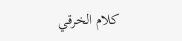كلام الخرقي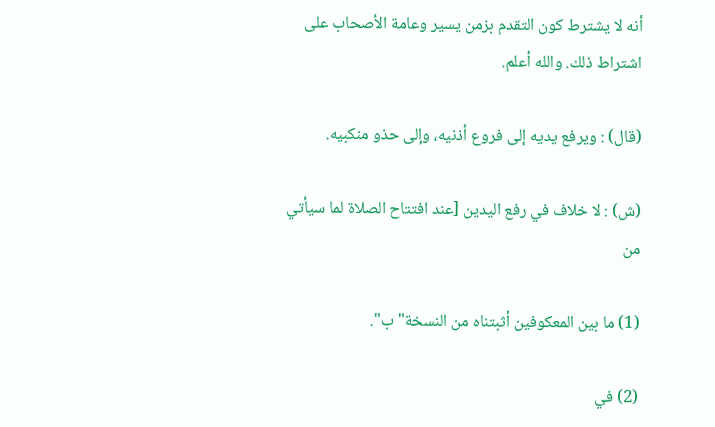أنه لا يشترط كون التقدم بزمن يسير وعامة الأصحاب على اشتراط ذلك. والله أعلم.

(قال) : ويرفع يديه إلى فروع أذنيه، وإلى حذو منكبيه.

(ش) : لا خلاف في رفع اليدين [عند افتتاح الصلاة لما سيأتي من

(1) ما بين المعكوفين أثبتناه من النسخة"ب".

(2) في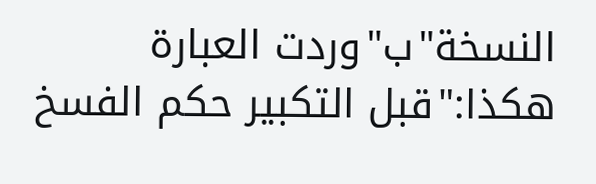النسخة"ب"وردت العبارة هكذا:"قبل التكبير حكم الفسخ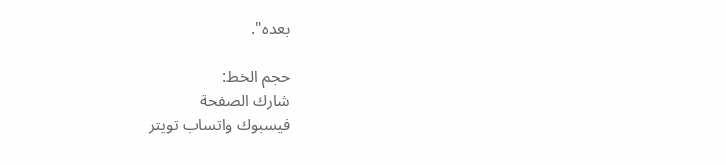بعده".

حجم الخط:
شارك الصفحة
فيسبوك واتساب تويتر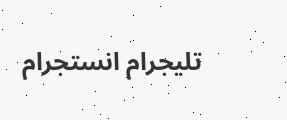تليجرام انستجرام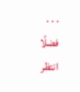. . .
فضلًا انتظر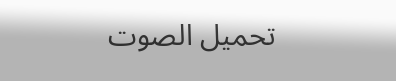تحميل الصوت